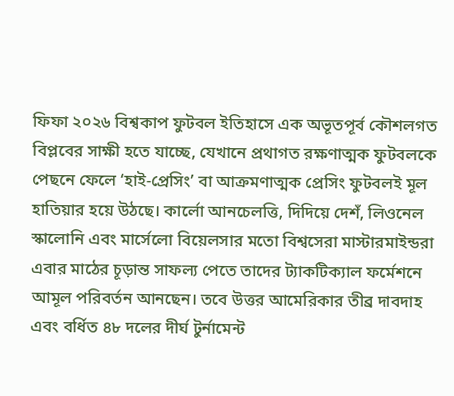ফিফা ২০২৬ বিশ্বকাপ ফুটবল ইতিহাসে এক অভূতপূর্ব কৌশলগত বিপ্লবের সাক্ষী হতে যাচ্ছে, যেখানে প্রথাগত রক্ষণাত্মক ফুটবলকে পেছনে ফেলে ‘হাই-প্রেসিং’ বা আক্রমণাত্মক প্রেসিং ফুটবলই মূল হাতিয়ার হয়ে উঠছে। কার্লো আনচেলত্তি, দিদিয়ে দেশঁ, লিওনেল স্কালোনি এবং মার্সেলো বিয়েলসার মতো বিশ্বসেরা মাস্টারমাইন্ডরা এবার মাঠের চূড়ান্ত সাফল্য পেতে তাদের ট্যাকটিক্যাল ফর্মেশনে আমূল পরিবর্তন আনছেন। তবে উত্তর আমেরিকার তীব্র দাবদাহ এবং বর্ধিত ৪৮ দলের দীর্ঘ টুর্নামেন্ট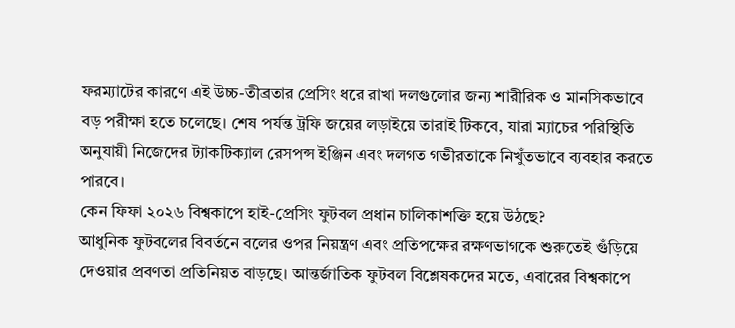ফরম্যাটের কারণে এই উচ্চ-তীব্রতার প্রেসিং ধরে রাখা দলগুলোর জন্য শারীরিক ও মানসিকভাবে বড় পরীক্ষা হতে চলেছে। শেষ পর্যন্ত ট্রফি জয়ের লড়াইয়ে তারাই টিকবে, যারা ম্যাচের পরিস্থিতি অনুযায়ী নিজেদের ট্যাকটিক্যাল রেসপন্স ইঞ্জিন এবং দলগত গভীরতাকে নিখুঁতভাবে ব্যবহার করতে পারবে।
কেন ফিফা ২০২৬ বিশ্বকাপে হাই-প্রেসিং ফুটবল প্রধান চালিকাশক্তি হয়ে উঠছে?
আধুনিক ফুটবলের বিবর্তনে বলের ওপর নিয়ন্ত্রণ এবং প্রতিপক্ষের রক্ষণভাগকে শুরুতেই গুঁড়িয়ে দেওয়ার প্রবণতা প্রতিনিয়ত বাড়ছে। আন্তর্জাতিক ফুটবল বিশ্লেষকদের মতে, এবারের বিশ্বকাপে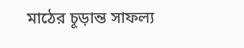মাঠের চূড়ান্ত সাফল্য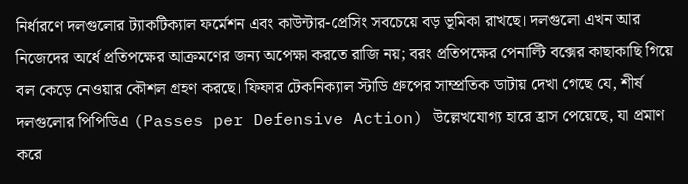নির্ধারণে দলগুলোর ট্যাকটিক্যাল ফর্মেশন এবং কাউন্টার-প্রেসিং সবচেয়ে বড় ভূমিকা রাখছে। দলগুলো এখন আর নিজেদের অর্ধে প্রতিপক্ষের আক্রমণের জন্য অপেক্ষা করতে রাজি নয়; বরং প্রতিপক্ষের পেনাল্টি বক্সের কাছাকাছি গিয়ে বল কেড়ে নেওয়ার কৌশল গ্রহণ করছে। ফিফার টেকনিক্যাল স্টাডি গ্রুপের সাম্প্রতিক ডাটায় দেখা গেছে যে, শীর্ষ দলগুলোর পিপিডিএ (Passes per Defensive Action) উল্লেখযোগ্য হারে হ্রাস পেয়েছে, যা প্রমাণ করে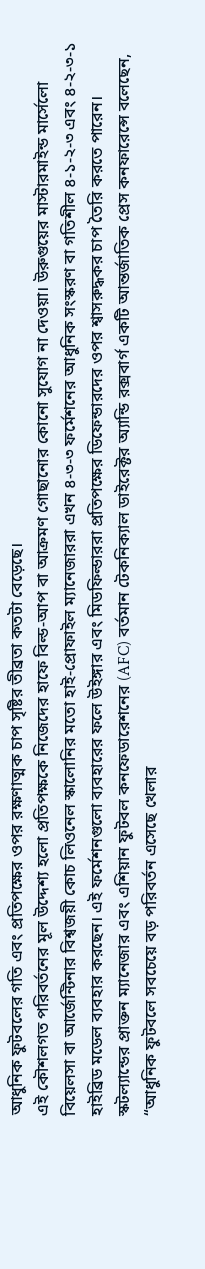আধুনিক ফুটবলের গতি এবং প্রতিপক্ষের ওপর রক্ষণাত্মক চাপ সৃষ্টির তীব্রতা কতটা বেড়েছে।
এই কৌশলগত পরিবর্তনের মূল উদ্দেশ্য হলো প্রতিপক্ষকে নিজেদের হাফে বিল্ড-আপ বা আক্রমণ গোছানোর কোনো সুযোগ না দেওয়া। উরুগুয়ের মাস্টারমাইন্ড মার্সেলো বিয়েলসা বা আর্জেন্টিনার বিশ্বজয়ী কোচ লিওনেল স্কালোনির মতো হাই-প্রোফাইল ম্যানেজাররা এখন ৪-৩-৩ ফর্মেশনের আধুনিক সংস্করণ বা গতিশীল ৪-১-২-৩ এবং ৪-২-৩-১ হাইব্রিড মডেল ব্যবহার করছেন। এই ফর্মেশনগুলো ব্যবহারের ফলে উইঙ্গার এবং মিডফিল্ডাররা প্রতিপক্ষের ডিফেন্ডারদের ওপর শ্বাসরুদ্ধকর চাপ তৈরি করতে পারেন। স্কটল্যান্ডের প্রাক্তন ম্যানেজার এবং এশিয়ান ফুটবল কনফেডারেশনের (AFC) বর্তমান টেকনিক্যাল ডাইরেক্টর অ্যান্ডি রক্সবার্গ একটি আন্তর্জাতিক প্রেস কনফারেন্সে বলেছেন, “আধুনিক ফুটবলে সবচেয়ে বড় পরিবর্তন এসেছে খেলার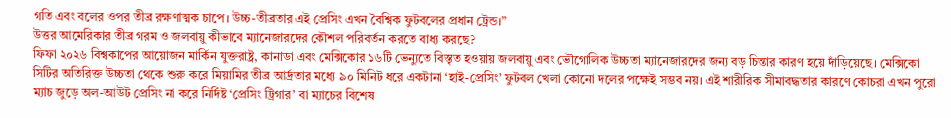গতি এবং বলের ওপর তীব্র রক্ষণাত্মক চাপে। উচ্চ-তীব্রতার এই প্রেসিং এখন বৈশ্বিক ফুটবলের প্রধান ট্রেন্ড।”
উত্তর আমেরিকার তীব্র গরম ও জলবায়ু কীভাবে ম্যানেজারদের কৌশল পরিবর্তন করতে বাধ্য করছে?
ফিফা ২০২৬ বিশ্বকাপের আয়োজন মার্কিন যুক্তরাষ্ট্র, কানাডা এবং মেক্সিকোর ১৬টি ভেন্যুতে বিস্তৃত হওয়ায় জলবায়ু এবং ভৌগোলিক উচ্চতা ম্যানেজারদের জন্য বড় চিন্তার কারণ হয়ে দাঁড়িয়েছে। মেক্সিকো সিটির অতিরিক্ত উচ্চতা থেকে শুরু করে মিয়ামির তীব্র আর্দ্রতার মধ্যে ৯০ মিনিট ধরে একটানা ‘হাই-প্রেসিং’ ফুটবল খেলা কোনো দলের পক্ষেই সম্ভব নয়। এই শারীরিক সীমাবদ্ধতার কারণে কোচরা এখন পুরো ম্যাচ জুড়ে অল-আউট প্রেসিং না করে নির্দিষ্ট ‘প্রেসিং ট্রিগার’ বা ম্যাচের বিশেষ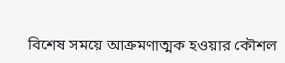বিশেষ সময়ে আক্রমণাত্মক হওয়ার কৌশল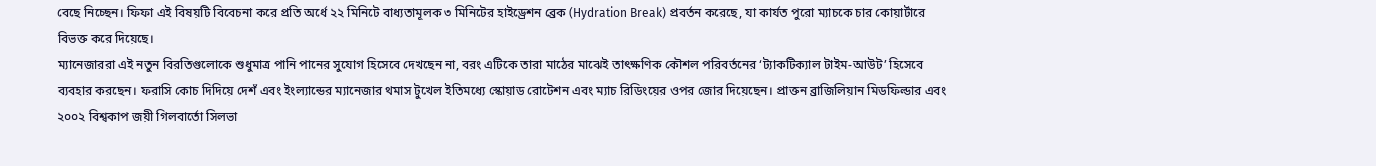বেছে নিচ্ছেন। ফিফা এই বিষয়টি বিবেচনা করে প্রতি অর্ধে ২২ মিনিটে বাধ্যতামূলক ৩ মিনিটের হাইড্রেশন ব্রেক (Hydration Break) প্রবর্তন করেছে, যা কার্যত পুরো ম্যাচকে চার কোয়ার্টারে বিভক্ত করে দিয়েছে।
ম্যানেজাররা এই নতুন বিরতিগুলোকে শুধুমাত্র পানি পানের সুযোগ হিসেবে দেখছেন না, বরং এটিকে তারা মাঠের মাঝেই তাৎক্ষণিক কৌশল পরিবর্তনের ‘ট্যাকটিক্যাল টাইম-আউট’ হিসেবে ব্যবহার করছেন। ফরাসি কোচ দিদিয়ে দেশঁ এবং ইংল্যান্ডের ম্যানেজার থমাস টুখেল ইতিমধ্যে স্কোয়াড রোটেশন এবং ম্যাচ রিডিংয়ের ওপর জোর দিয়েছেন। প্রাক্তন ব্রাজিলিয়ান মিডফিল্ডার এবং ২০০২ বিশ্বকাপ জয়ী গিলবার্তো সিলভা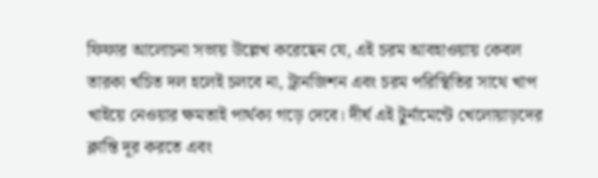ফিফার আলোচনা সভায় উল্লেখ করেছেন যে, এই চরম আবহাওয়ায় কেবল তারকা খচিত দল হলেই চলবে না, ট্রানজিশন এবং চরম পরিস্থিতির সাথে খাপ খাইয়ে নেওয়ার ক্ষমতাই পার্থক্য গড়ে দেবে। দীর্ঘ এই টুর্নামেন্টে খেলোয়াড়দের ক্লান্তি দূর করতে এবং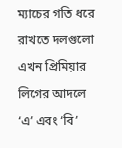ম্যাচের গতি ধরে রাখতে দলগুলো এখন প্রিমিয়ার লিগের আদলে ‘এ’ এবং ‘বি’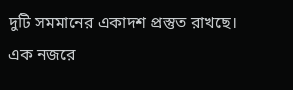দুটি সমমানের একাদশ প্রস্তুত রাখছে।
এক নজরে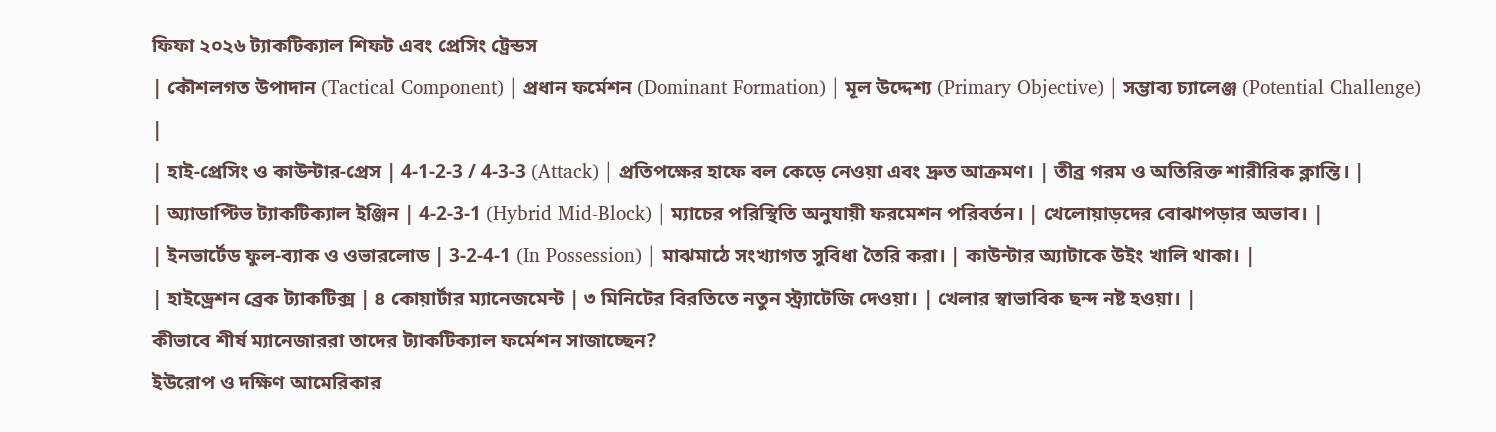ফিফা ২০২৬ ট্যাকটিক্যাল শিফট এবং প্রেসিং ট্রেন্ডস
| কৌশলগত উপাদান (Tactical Component) | প্রধান ফর্মেশন (Dominant Formation) | মূল উদ্দেশ্য (Primary Objective) | সম্ভাব্য চ্যালেঞ্জ (Potential Challenge) |
| হাই-প্রেসিং ও কাউন্টার-প্রেস | 4-1-2-3 / 4-3-3 (Attack) | প্রতিপক্ষের হাফে বল কেড়ে নেওয়া এবং দ্রুত আক্রমণ। | তীব্র গরম ও অতিরিক্ত শারীরিক ক্লান্তি। |
| অ্যাডাপ্টিভ ট্যাকটিক্যাল ইঞ্জিন | 4-2-3-1 (Hybrid Mid-Block) | ম্যাচের পরিস্থিতি অনুযায়ী ফরমেশন পরিবর্তন। | খেলোয়াড়দের বোঝাপড়ার অভাব। |
| ইনভার্টেড ফুল-ব্যাক ও ওভারলোড | 3-2-4-1 (In Possession) | মাঝমাঠে সংখ্যাগত সুবিধা তৈরি করা। | কাউন্টার অ্যাটাকে উইং খালি থাকা। |
| হাইড্রেশন ব্রেক ট্যাকটিক্স | ৪ কোয়ার্টার ম্যানেজমেন্ট | ৩ মিনিটের বিরতিতে নতুন স্ট্র্যাটেজি দেওয়া। | খেলার স্বাভাবিক ছন্দ নষ্ট হওয়া। |
কীভাবে শীর্ষ ম্যানেজাররা তাদের ট্যাকটিক্যাল ফর্মেশন সাজাচ্ছেন?
ইউরোপ ও দক্ষিণ আমেরিকার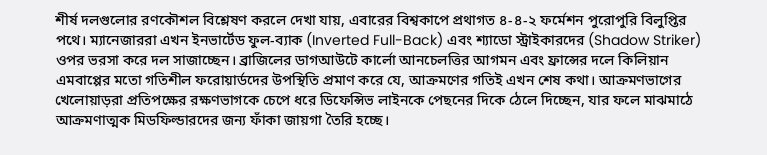শীর্ষ দলগুলোর রণকৌশল বিশ্লেষণ করলে দেখা যায়, এবারের বিশ্বকাপে প্রথাগত ৪-৪-২ ফর্মেশন পুরোপুরি বিলুপ্তির পথে। ম্যানেজাররা এখন ইনভার্টেড ফুল-ব্যাক (Inverted Full-Back) এবং শ্যাডো স্ট্রাইকারদের (Shadow Striker) ওপর ভরসা করে দল সাজাচ্ছেন। ব্রাজিলের ডাগআউটে কার্লো আনচেলত্তির আগমন এবং ফ্রান্সের দলে কিলিয়ান এমবাপ্পের মতো গতিশীল ফরোয়ার্ডদের উপস্থিতি প্রমাণ করে যে, আক্রমণের গতিই এখন শেষ কথা। আক্রমণভাগের খেলোয়াড়রা প্রতিপক্ষের রক্ষণভাগকে চেপে ধরে ডিফেন্সিভ লাইনকে পেছনের দিকে ঠেলে দিচ্ছেন, যার ফলে মাঝমাঠে আক্রমণাত্মক মিডফিল্ডারদের জন্য ফাঁকা জায়গা তৈরি হচ্ছে।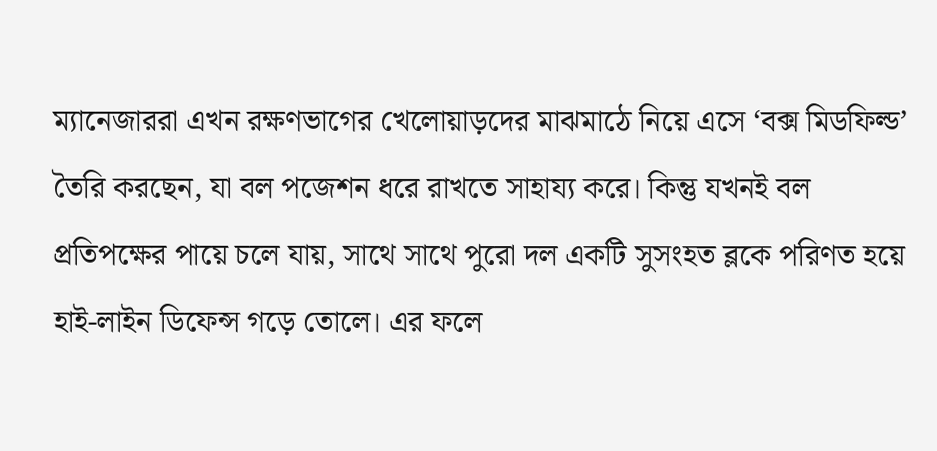ম্যানেজাররা এখন রক্ষণভাগের খেলোয়াড়দের মাঝমাঠে নিয়ে এসে ‘বক্স মিডফিল্ড’ তৈরি করছেন, যা বল পজেশন ধরে রাখতে সাহায্য করে। কিন্তু যখনই বল প্রতিপক্ষের পায়ে চলে যায়, সাথে সাথে পুরো দল একটি সুসংহত ব্লকে পরিণত হয়ে হাই-লাইন ডিফেন্স গড়ে তোলে। এর ফলে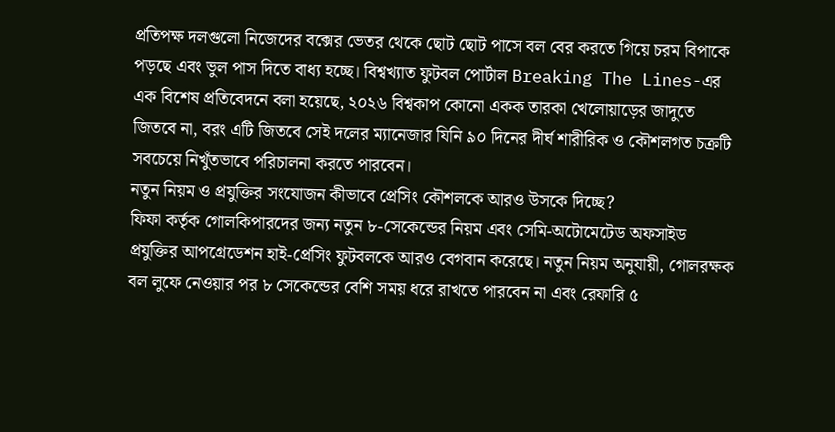প্রতিপক্ষ দলগুলো নিজেদের বক্সের ভেতর থেকে ছোট ছোট পাসে বল বের করতে গিয়ে চরম বিপাকে পড়ছে এবং ভুল পাস দিতে বাধ্য হচ্ছে। বিশ্বখ্যাত ফুটবল পোর্টাল Breaking The Lines-এর এক বিশেষ প্রতিবেদনে বলা হয়েছে, ২০২৬ বিশ্বকাপ কোনো একক তারকা খেলোয়াড়ের জাদুতে জিতবে না, বরং এটি জিতবে সেই দলের ম্যানেজার যিনি ৯০ দিনের দীর্ঘ শারীরিক ও কৌশলগত চক্রটি সবচেয়ে নিখুঁতভাবে পরিচালনা করতে পারবেন।
নতুন নিয়ম ও প্রযুক্তির সংযোজন কীভাবে প্রেসিং কৌশলকে আরও উসকে দিচ্ছে?
ফিফা কর্তৃক গোলকিপারদের জন্য নতুন ৮-সেকেন্ডের নিয়ম এবং সেমি-অটোমেটেড অফসাইড প্রযুক্তির আপগ্রেডেশন হাই-প্রেসিং ফুটবলকে আরও বেগবান করেছে। নতুন নিয়ম অনুযায়ী, গোলরক্ষক বল লুফে নেওয়ার পর ৮ সেকেন্ডের বেশি সময় ধরে রাখতে পারবেন না এবং রেফারি ৫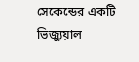সেকেন্ডের একটি ভিজ্যুয়াল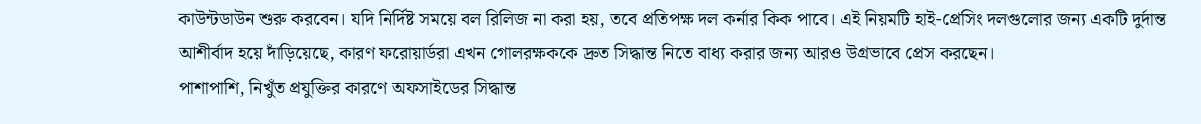কাউন্টডাউন শুরু করবেন। যদি নির্দিষ্ট সময়ে বল রিলিজ না করা হয়, তবে প্রতিপক্ষ দল কর্নার কিক পাবে। এই নিয়মটি হাই-প্রেসিং দলগুলোর জন্য একটি দুর্দান্ত আশীর্বাদ হয়ে দাঁড়িয়েছে, কারণ ফরোয়ার্ডরা এখন গোলরক্ষককে দ্রুত সিদ্ধান্ত নিতে বাধ্য করার জন্য আরও উগ্রভাবে প্রেস করছেন।
পাশাপাশি, নিখুঁত প্রযুক্তির কারণে অফসাইডের সিদ্ধান্ত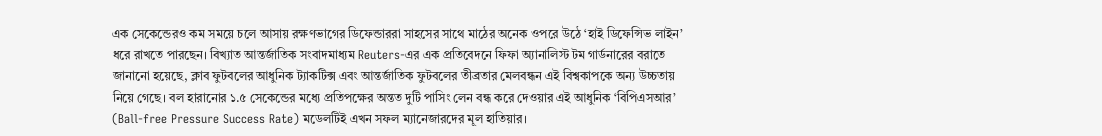এক সেকেন্ডেরও কম সময়ে চলে আসায় রক্ষণভাগের ডিফেন্ডাররা সাহসের সাথে মাঠের অনেক ওপরে উঠে ‘হাই ডিফেন্সিভ লাইন’ ধরে রাখতে পারছেন। বিখ্যাত আন্তর্জাতিক সংবাদমাধ্যম Reuters-এর এক প্রতিবেদনে ফিফা অ্যানালিস্ট টম গার্ডনারের বরাতে জানানো হয়েছে, ক্লাব ফুটবলের আধুনিক ট্যাকটিক্স এবং আন্তর্জাতিক ফুটবলের তীব্রতার মেলবন্ধন এই বিশ্বকাপকে অন্য উচ্চতায় নিয়ে গেছে। বল হারানোর ১.৫ সেকেন্ডের মধ্যে প্রতিপক্ষের অন্তত দুটি পাসিং লেন বন্ধ করে দেওয়ার এই আধুনিক ‘বিপিএসআর’ (Ball-free Pressure Success Rate) মডেলটিই এখন সফল ম্যানেজারদের মূল হাতিয়ার।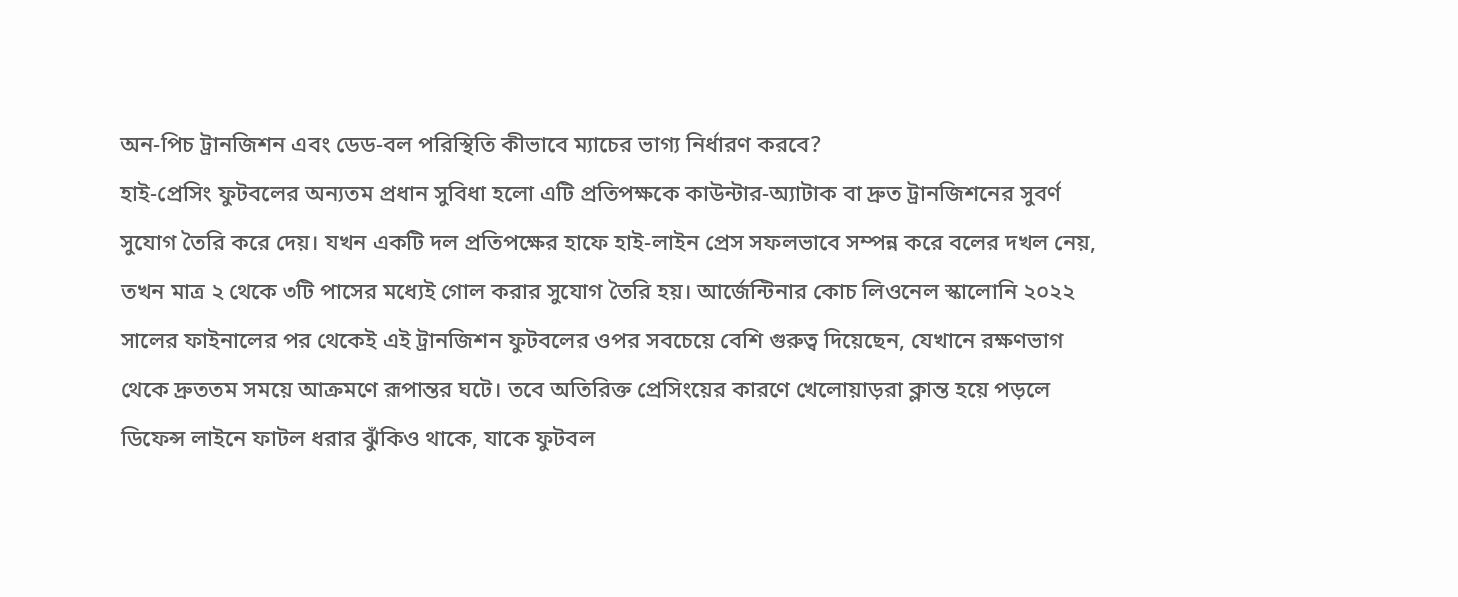অন-পিচ ট্রানজিশন এবং ডেড-বল পরিস্থিতি কীভাবে ম্যাচের ভাগ্য নির্ধারণ করবে?
হাই-প্রেসিং ফুটবলের অন্যতম প্রধান সুবিধা হলো এটি প্রতিপক্ষকে কাউন্টার-অ্যাটাক বা দ্রুত ট্রানজিশনের সুবর্ণ সুযোগ তৈরি করে দেয়। যখন একটি দল প্রতিপক্ষের হাফে হাই-লাইন প্রেস সফলভাবে সম্পন্ন করে বলের দখল নেয়, তখন মাত্র ২ থেকে ৩টি পাসের মধ্যেই গোল করার সুযোগ তৈরি হয়। আর্জেন্টিনার কোচ লিওনেল স্কালোনি ২০২২ সালের ফাইনালের পর থেকেই এই ট্রানজিশন ফুটবলের ওপর সবচেয়ে বেশি গুরুত্ব দিয়েছেন, যেখানে রক্ষণভাগ থেকে দ্রুততম সময়ে আক্রমণে রূপান্তর ঘটে। তবে অতিরিক্ত প্রেসিংয়ের কারণে খেলোয়াড়রা ক্লান্ত হয়ে পড়লে ডিফেন্স লাইনে ফাটল ধরার ঝুঁকিও থাকে, যাকে ফুটবল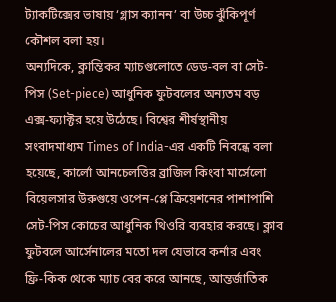ট্যাকটিক্সের ভাষায় ‘গ্লাস ক্যানন’ বা উচ্চ ঝুঁকিপূর্ণ কৌশল বলা হয়।
অন্যদিকে, ক্লান্তিকর ম্যাচগুলোতে ডেড-বল বা সেট-পিস (Set-piece) আধুনিক ফুটবলের অন্যতম বড় এক্স-ফ্যাক্টর হয়ে উঠেছে। বিশ্বের শীর্ষস্থানীয় সংবাদমাধ্যম Times of India-এর একটি নিবন্ধে বলা হয়েছে, কার্লো আনচেলত্তির ব্রাজিল কিংবা মার্সেলো বিয়েলসার উরুগুয়ে ওপেন-প্লে ক্রিয়েশনের পাশাপাশি সেট-পিস কোচের আধুনিক থিওরি ব্যবহার করছে। ক্লাব ফুটবলে আর্সেনালের মতো দল যেভাবে কর্নার এবং ফ্রি-কিক থেকে ম্যাচ বের করে আনছে, আন্তর্জাতিক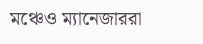মঞ্চেও ম্যানেজাররা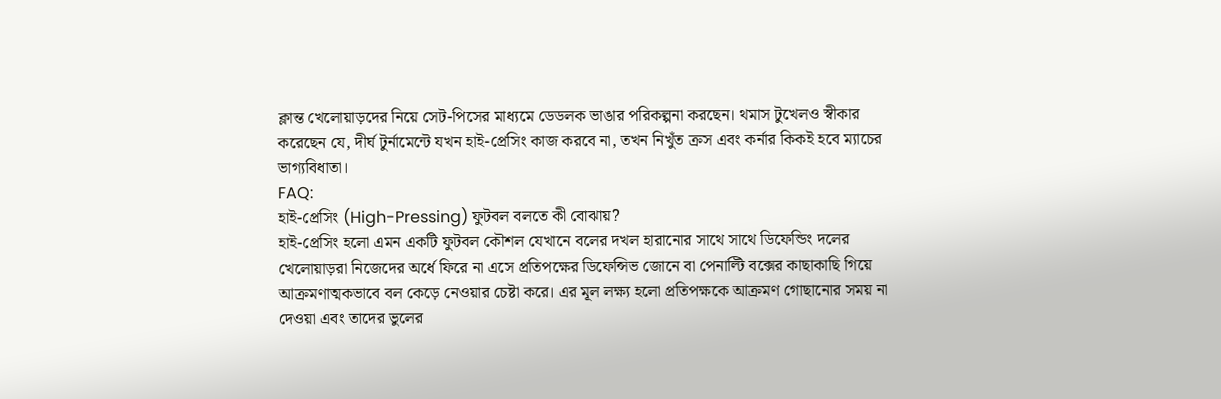ক্লান্ত খেলোয়াড়দের নিয়ে সেট-পিসের মাধ্যমে ডেডলক ভাঙার পরিকল্পনা করছেন। থমাস টুখেলও স্বীকার করেছেন যে, দীর্ঘ টুর্নামেন্টে যখন হাই-প্রেসিং কাজ করবে না, তখন নিখুঁত ক্রস এবং কর্নার কিকই হবে ম্যাচের ভাগ্যবিধাতা।
FAQ:
হাই-প্রেসিং (High-Pressing) ফুটবল বলতে কী বোঝায়?
হাই-প্রেসিং হলো এমন একটি ফুটবল কৌশল যেখানে বলের দখল হারানোর সাথে সাথে ডিফেন্ডিং দলের খেলোয়াড়রা নিজেদের অর্ধে ফিরে না এসে প্রতিপক্ষের ডিফেন্সিভ জোনে বা পেনাল্টি বক্সের কাছাকাছি গিয়ে আক্রমণাত্মকভাবে বল কেড়ে নেওয়ার চেষ্টা করে। এর মূল লক্ষ্য হলো প্রতিপক্ষকে আক্রমণ গোছানোর সময় না দেওয়া এবং তাদের ভুলের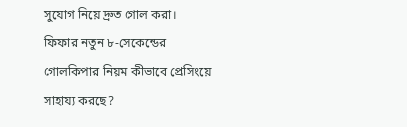সুযোগ নিয়ে দ্রুত গোল করা।
ফিফার নতুন ৮-সেকেন্ডের গোলকিপার নিয়ম কীভাবে প্রেসিংয়ে সাহায্য করছে?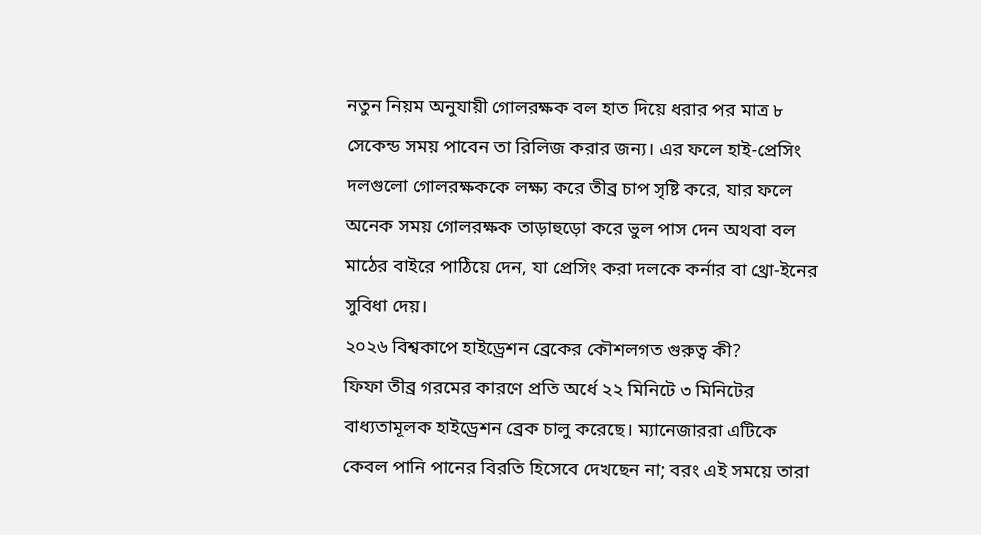নতুন নিয়ম অনুযায়ী গোলরক্ষক বল হাত দিয়ে ধরার পর মাত্র ৮ সেকেন্ড সময় পাবেন তা রিলিজ করার জন্য। এর ফলে হাই-প্রেসিং দলগুলো গোলরক্ষককে লক্ষ্য করে তীব্র চাপ সৃষ্টি করে, যার ফলে অনেক সময় গোলরক্ষক তাড়াহুড়ো করে ভুল পাস দেন অথবা বল মাঠের বাইরে পাঠিয়ে দেন, যা প্রেসিং করা দলকে কর্নার বা থ্রো-ইনের সুবিধা দেয়।
২০২৬ বিশ্বকাপে হাইড্রেশন ব্রেকের কৌশলগত গুরুত্ব কী?
ফিফা তীব্র গরমের কারণে প্রতি অর্ধে ২২ মিনিটে ৩ মিনিটের বাধ্যতামূলক হাইড্রেশন ব্রেক চালু করেছে। ম্যানেজাররা এটিকে কেবল পানি পানের বিরতি হিসেবে দেখছেন না; বরং এই সময়ে তারা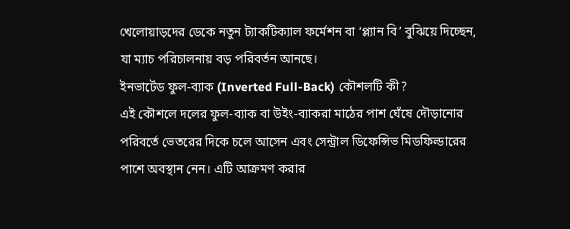খেলোয়াড়দের ডেকে নতুন ট্যাকটিক্যাল ফর্মেশন বা ‘প্ল্যান বি’ বুঝিয়ে দিচ্ছেন, যা ম্যাচ পরিচালনায় বড় পরিবর্তন আনছে।
ইনভার্টেড ফুল-ব্যাক (Inverted Full-Back) কৌশলটি কী?
এই কৌশলে দলের ফুল-ব্যাক বা উইং-ব্যাকরা মাঠের পাশ ঘেঁষে দৌড়ানোর পরিবর্তে ভেতরের দিকে চলে আসেন এবং সেন্ট্রাল ডিফেন্সিভ মিডফিল্ডারের পাশে অবস্থান নেন। এটি আক্রমণ করার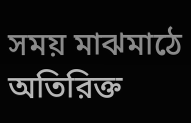সময় মাঝমাঠে অতিরিক্ত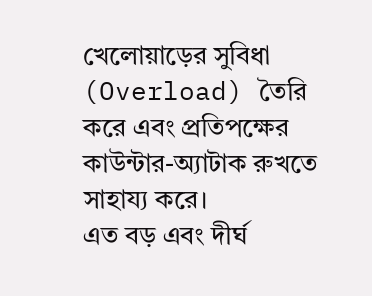খেলোয়াড়ের সুবিধা (Overload) তৈরি করে এবং প্রতিপক্ষের কাউন্টার-অ্যাটাক রুখতে সাহায্য করে।
এত বড় এবং দীর্ঘ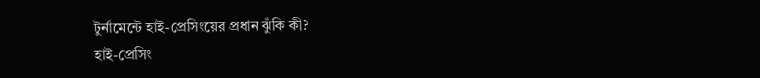টুর্নামেন্টে হাই-প্রেসিংয়ের প্রধান ঝুঁকি কী?
হাই-প্রেসিং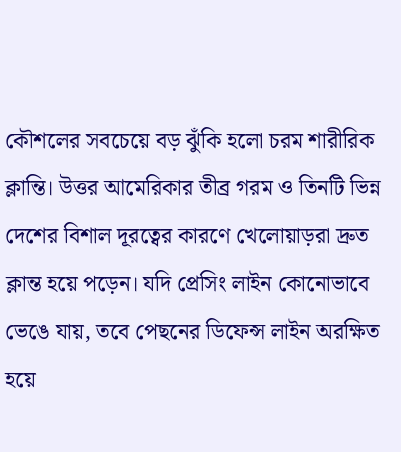কৌশলের সবচেয়ে বড় ঝুঁকি হলো চরম শারীরিক ক্লান্তি। উত্তর আমেরিকার তীব্র গরম ও তিনটি ভিন্ন দেশের বিশাল দূরত্বের কারণে খেলোয়াড়রা দ্রুত ক্লান্ত হয়ে পড়েন। যদি প্রেসিং লাইন কোনোভাবে ভেঙে যায়, তবে পেছনের ডিফেন্স লাইন অরক্ষিত হয়ে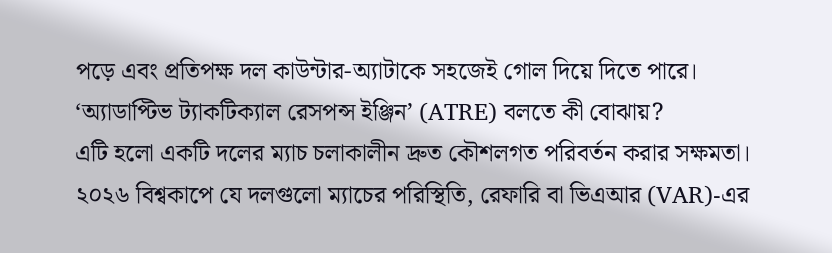পড়ে এবং প্রতিপক্ষ দল কাউন্টার-অ্যাটাকে সহজেই গোল দিয়ে দিতে পারে।
‘অ্যাডাপ্টিভ ট্যাকটিক্যাল রেসপন্স ইঞ্জিন’ (ATRE) বলতে কী বোঝায়?
এটি হলো একটি দলের ম্যাচ চলাকালীন দ্রুত কৌশলগত পরিবর্তন করার সক্ষমতা। ২০২৬ বিশ্বকাপে যে দলগুলো ম্যাচের পরিস্থিতি, রেফারি বা ভিএআর (VAR)-এর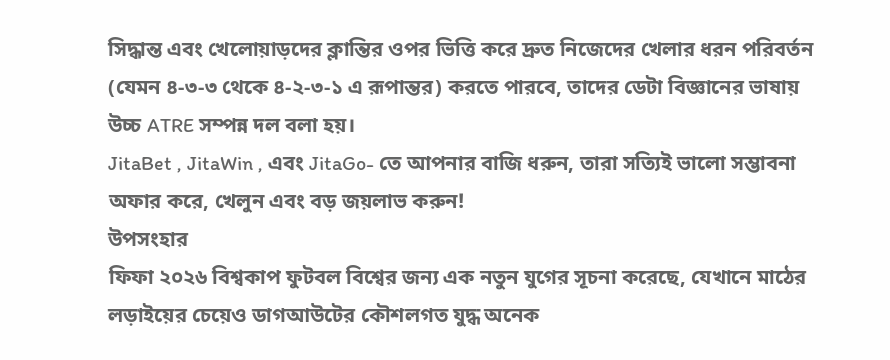সিদ্ধান্ত এবং খেলোয়াড়দের ক্লান্তির ওপর ভিত্তি করে দ্রুত নিজেদের খেলার ধরন পরিবর্তন (যেমন ৪-৩-৩ থেকে ৪-২-৩-১ এ রূপান্তর) করতে পারবে, তাদের ডেটা বিজ্ঞানের ভাষায় উচ্চ ATRE সম্পন্ন দল বলা হয়।
JitaBet , JitaWin , এবং JitaGo- তে আপনার বাজি ধরুন, তারা সত্যিই ভালো সম্ভাবনা অফার করে, খেলুন এবং বড় জয়লাভ করুন!
উপসংহার
ফিফা ২০২৬ বিশ্বকাপ ফুটবল বিশ্বের জন্য এক নতুন যুগের সূচনা করেছে, যেখানে মাঠের লড়াইয়ের চেয়েও ডাগআউটের কৌশলগত যুদ্ধ অনেক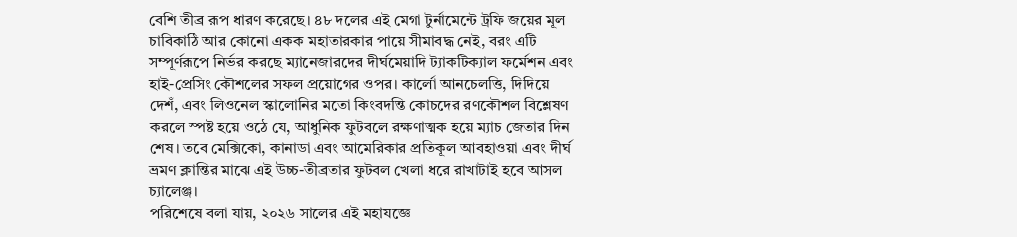বেশি তীব্র রূপ ধারণ করেছে। ৪৮ দলের এই মেগা টুর্নামেন্টে ট্রফি জয়ের মূল চাবিকাঠি আর কোনো একক মহাতারকার পায়ে সীমাবদ্ধ নেই, বরং এটি সম্পূর্ণরূপে নির্ভর করছে ম্যানেজারদের দীর্ঘমেয়াদি ট্যাকটিক্যাল ফর্মেশন এবং হাই-প্রেসিং কৌশলের সফল প্রয়োগের ওপর। কার্লো আনচেলত্তি, দিদিয়ে দেশঁ, এবং লিওনেল স্কালোনির মতো কিংবদন্তি কোচদের রণকৌশল বিশ্লেষণ করলে স্পষ্ট হয়ে ওঠে যে, আধুনিক ফুটবলে রক্ষণাত্মক হয়ে ম্যাচ জেতার দিন শেষ। তবে মেক্সিকো, কানাডা এবং আমেরিকার প্রতিকূল আবহাওয়া এবং দীর্ঘ ভ্রমণ ক্লান্তির মাঝে এই উচ্চ-তীব্রতার ফুটবল খেলা ধরে রাখাটাই হবে আসল চ্যালেঞ্জ।
পরিশেষে বলা যায়, ২০২৬ সালের এই মহাযজ্ঞে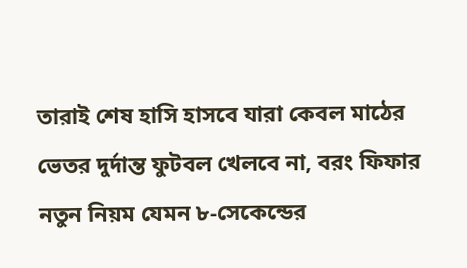তারাই শেষ হাসি হাসবে যারা কেবল মাঠের ভেতর দুর্দান্ত ফুটবল খেলবে না, বরং ফিফার নতুন নিয়ম যেমন ৮-সেকেন্ডের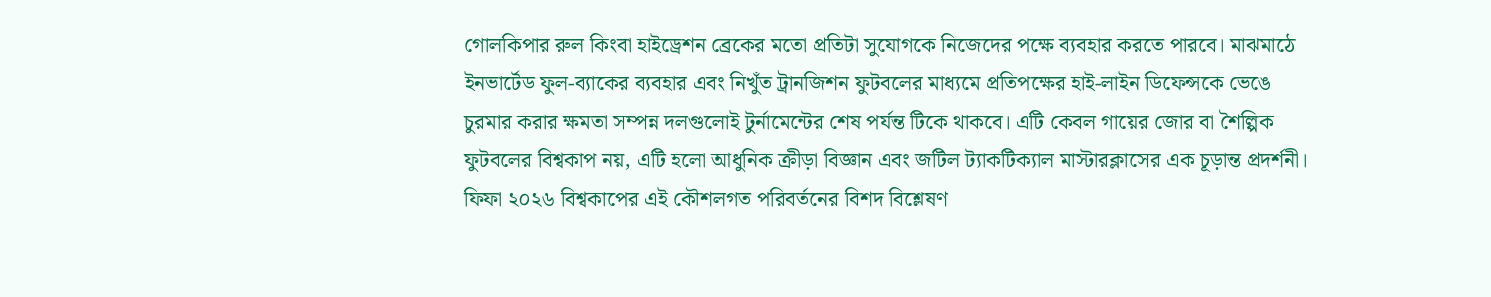গোলকিপার রুল কিংবা হাইড্রেশন ব্রেকের মতো প্রতিটা সুযোগকে নিজেদের পক্ষে ব্যবহার করতে পারবে। মাঝমাঠে ইনভার্টেড ফুল-ব্যাকের ব্যবহার এবং নিখুঁত ট্রানজিশন ফুটবলের মাধ্যমে প্রতিপক্ষের হাই-লাইন ডিফেন্সকে ভেঙে চুরমার করার ক্ষমতা সম্পন্ন দলগুলোই টুর্নামেন্টের শেষ পর্যন্ত টিকে থাকবে। এটি কেবল গায়ের জোর বা শৈল্পিক ফুটবলের বিশ্বকাপ নয়, এটি হলো আধুনিক ক্রীড়া বিজ্ঞান এবং জটিল ট্যাকটিক্যাল মাস্টারক্লাসের এক চূড়ান্ত প্রদর্শনী।
ফিফা ২০২৬ বিশ্বকাপের এই কৌশলগত পরিবর্তনের বিশদ বিশ্লেষণ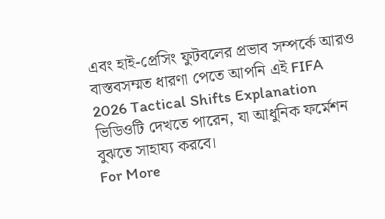এবং হাই-প্রেসিং ফুটবলের প্রভাব সম্পর্কে আরও বাস্তবসম্মত ধারণা পেতে আপনি এই FIFA 2026 Tactical Shifts Explanation ভিডিওটি দেখতে পারেন, যা আধুনিক ফর্মেশন বুঝতে সাহায্য করবে।
For More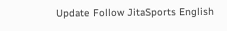Update Follow JitaSports English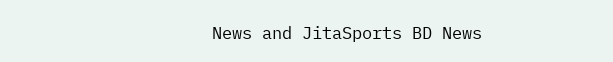News and JitaSports BD News